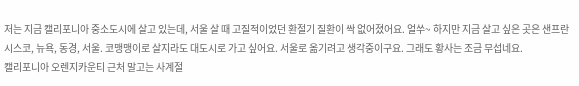저는 지금 캘리포니아 중소도시에 살고 있는데, 서울 살 때 고질적이었던 환절기 질환이 싹 없어졌어요. 얼쑤~ 하지만 지금 살고 싶은 곳은 샌프란시스코, 뉴욕, 동경, 서울. 코맹맹이로 살지라도 대도시로 가고 싶어요. 서울로 옮기려고 생각중이구요. 그래도 황사는 조금 무섭네요.
캘리포니아 오렌지카운티 근처 말고는 사계절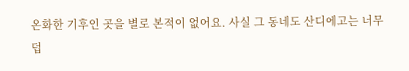온화한 기후인 곳을 별로 본적이 없어요. 사실 그 동네도 산디에고는 너무 덥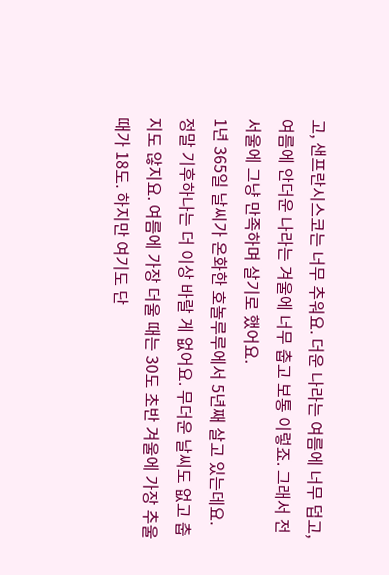고, 샌프란시스코는 너무 추워요. 더운 나라는 여름에 너무 덥고, 여름에 안더운 나라는 겨울에 너무 춥고 보통 이렇죠. 그래서 전 서울에 그냥 만족하며 살기로 했어요.
1년 365일 날씨가 온화한 호놀루루에서 5년째 살고 있는데요. 정말 기후하나는 더 이상 바랄 게 없어요. 무더운 날씨도 없고 춥지도 않지요. 여름에 가장 더울 때는 30도 초반 겨울에 가장 추울때가 18도. 하지만 여기도 단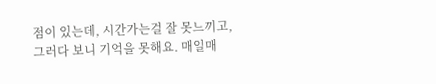점이 있는데, 시간가는걸 잘 못느끼고, 그러다 보니 기억을 못해요. 매일매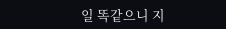일 똑같으니 지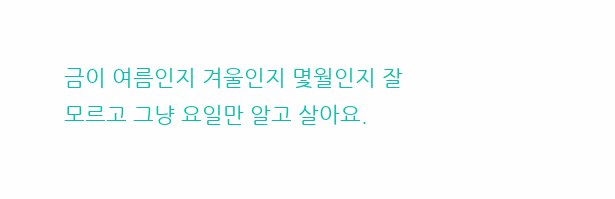금이 여름인지 겨울인지 몇월인지 잘 모르고 그냥 요일만 알고 살아요.